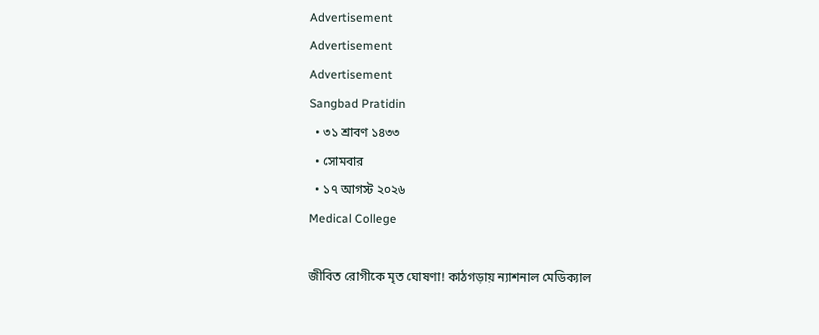Advertisement
Advertisement
Advertisement
Sangbad Pratidin
  • ৩১ শ্রাবণ ১৪৩৩
  • সোমবার
  • ১৭ আগস্ট ২০২৬
Medical College

জীবিত রোগীকে মৃত ঘোষণা! কাঠগড়ায় ন্যাশনাল মেডিক্যাল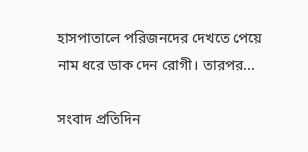হাসপাতালে পরিজনদের দেখতে পেয়ে নাম ধরে ডাক দেন রোগী। তারপর...

সংবাদ প্রতিদিন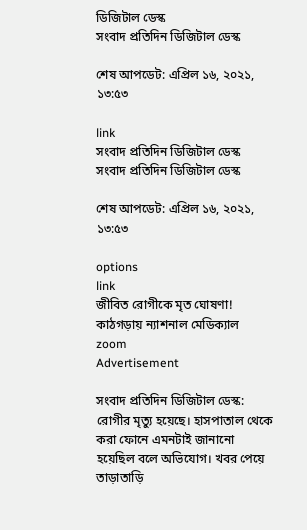ডিজিটাল ডেস্ক
সংবাদ প্রতিদিন ডিজিটাল ডেস্ক

শেষ আপডেট: এপ্রিল ১৬, ২০২১, ১৩:৫৩

link
সংবাদ প্রতিদিন ডিজিটাল ডেস্ক
সংবাদ প্রতিদিন ডিজিটাল ডেস্ক

শেষ আপডেট: এপ্রিল ১৬, ২০২১, ১৩:৫৩

options
link
জীবিত রোগীকে মৃত ঘোষণা! কাঠগড়ায় ন্যাশনাল মেডিক্যাল zoom
Advertisement

সংবাদ প্রতিদিন ডিজিটাল ডেস্ক: রোগীর মৃত্যু হয়েছে। হাসপাতাল থেকে করা ফোনে এমনটাই জানানো হয়েছিল বলে অভিযোগ। খবর পেয়ে তাড়াতাড়ি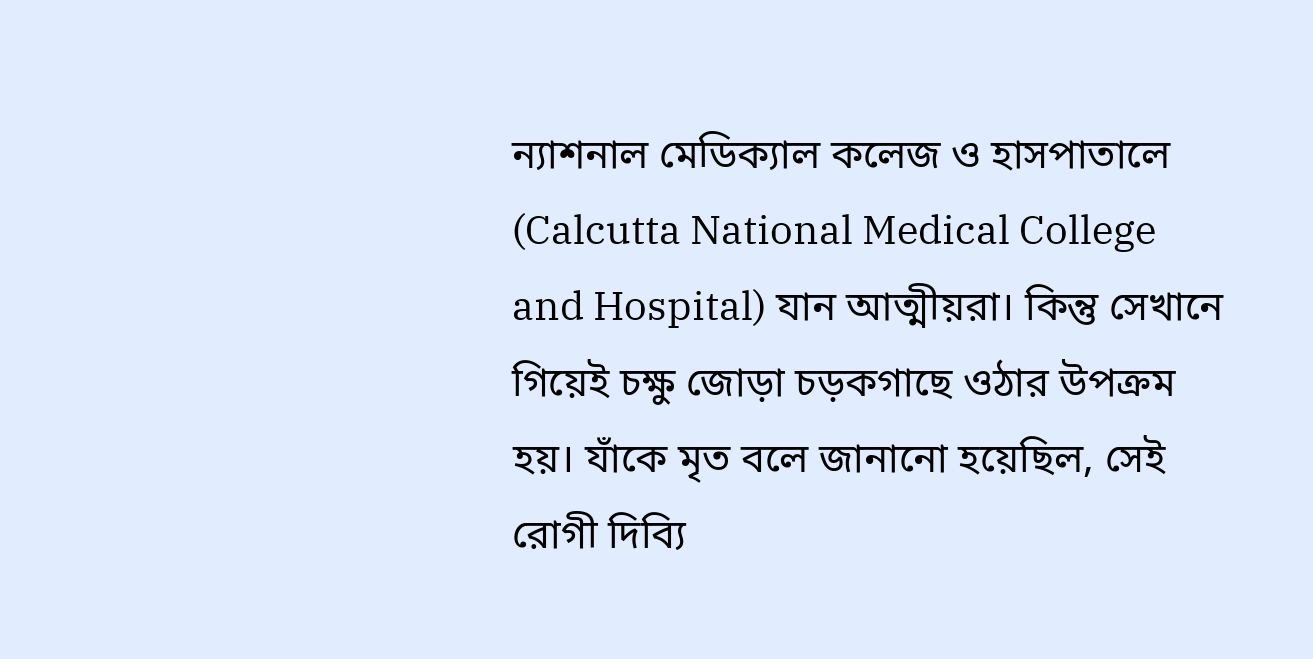ন্যাশনাল মেডিক্যাল কলেজ ও হাসপাতালে (Calcutta National Medical College and Hospital) যান আত্মীয়রা। কিন্তু সেখানে গিয়েই চক্ষু জোড়া চড়কগাছে ওঠার উপক্রম হয়। যাঁকে মৃত বলে জানানো হয়েছিল, সেই রোগী দিব্যি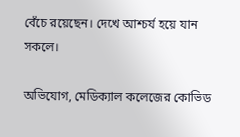বেঁচে রয়েছেন। দেখে আশ্চর্য হয়ে যান সকলে।

অভিযোগ, মেডিক্যাল কলেজের কোভিড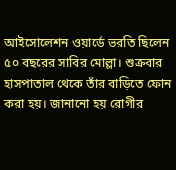আইসোলেশন ওয়ার্ডে ভরতি ছিলেন ৫০ বছরের সাবির মোল্লা। শুক্রবার হাসপাতাল থেকে তাঁর বাড়িতে ফোন করা হয়। জানানো হয় রোগীর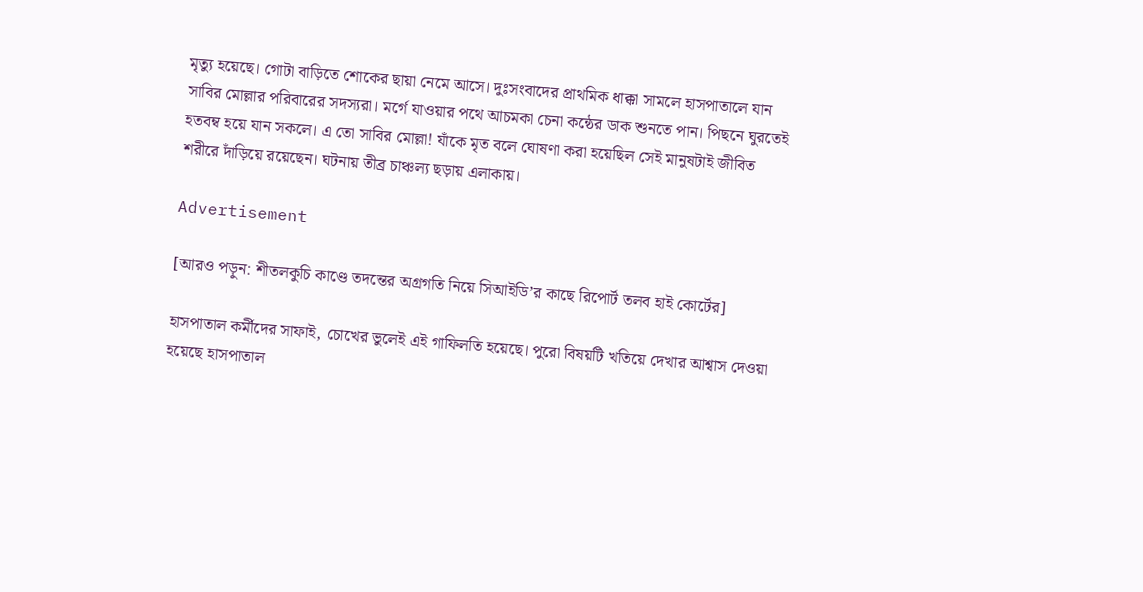মৃত্যু হয়েছে। গোটা বাড়িতে শোকের ছায়া নেমে আসে। দুঃসংবাদের প্রাথমিক ধাক্কা সামলে হাসপাতালে যান সাবির মোল্লার পরিবারের সদস্যরা। মর্গে যাওয়ার পথে আচমকা চেনা কন্ঠের ডাক শুনতে পান। পিছনে ঘুরতেই হতবম্ব হয়ে যান সকলে। এ তো সাবির মোল্লা! যাঁকে মৃত বলে ঘোষণা করা হয়েছিল সেই মানুষটাই জীবিত শরীরে দাঁড়িয়ে রয়েছেন। ঘটনায় তীব্র চাঞ্চল্য ছড়ায় এলাকায়।

Advertisement

[আরও পড়ুন: শীতলকুচি কাণ্ডে তদন্তের অগ্রগতি নিয়ে সিআইডি’র কাছে রিপোর্ট তলব হাই কোর্টের]

হাসপাতাল কর্মীদের সাফাই, চোখের ভুলেই এই গাফিলতি হয়েছে। পুরো বিষয়টি খতিয়ে দেখার আশ্বাস দেওয়া হয়েছে হাসপাতাল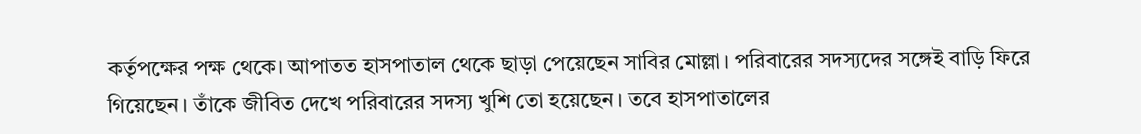কর্তৃপক্ষের পক্ষ থেকে। আপাতত হাসপাতাল থেকে ছাড়া পেয়েছেন সাবির মোল্লা। পরিবারের সদস্যদের সঙ্গেই বাড়ি ফিরে গিয়েছেন। তাঁকে জীবিত দেখে পরিবারের সদস্য খুশি তো হয়েছেন। তবে হাসপাতালের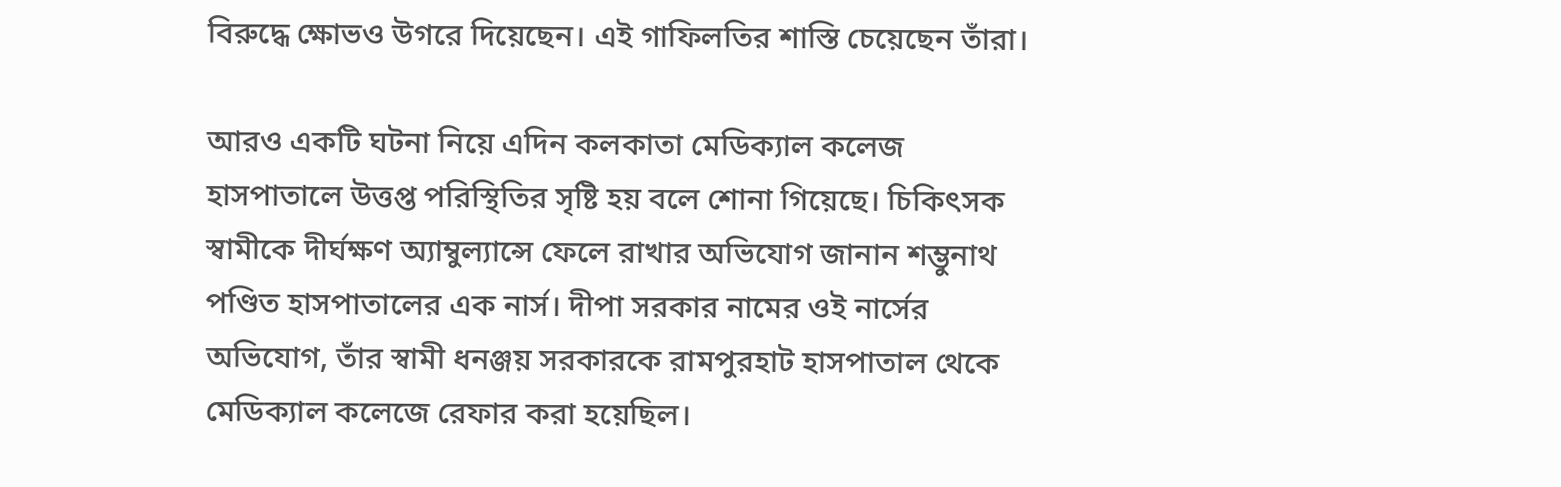বিরুদ্ধে ক্ষোভও উগরে দিয়েছেন। এই গাফিলতির শাস্তি চেয়েছেন তাঁরা।

আরও একটি ঘটনা নিয়ে এদিন কলকাতা মেডিক্যাল কলেজ হাসপাতালে উত্তপ্ত পরিস্থিতির সৃষ্টি হয় বলে শোনা গিয়েছে। চিকিৎসক স্বামীকে দীর্ঘক্ষণ অ্যাম্বুল্যান্সে ফেলে রাখার অভিযোগ জানান শম্ভুনাথ পণ্ডিত হাসপাতালের এক নার্স। দীপা সরকার নামের ওই নার্সের অভিযোগ, তাঁর স্বামী ধনঞ্জয় সরকারকে রামপুরহাট হাসপাতাল থেকে মেডিক্যাল কলেজে রেফার করা হয়েছিল।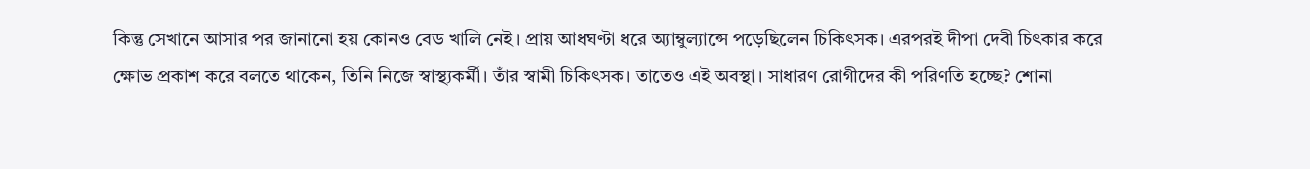কিন্তু সেখানে আসার পর জানানো হয় কোনও বেড খালি নেই। প্রায় আধঘণ্টা ধরে অ্যাম্বুল্যান্সে পড়েছিলেন চিকিৎসক। এরপরই দীপা দেবী চিৎকার করে ক্ষোভ প্রকাশ করে বলতে থাকেন, তিনি নিজে স্বাস্থ্যকর্মী। তাঁর স্বামী চিকিৎসক। তাতেও এই অবস্থা। সাধারণ রোগীদের কী পরিণতি হচ্ছে? শোনা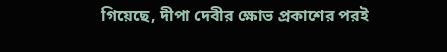গিয়েছে, দীপা দেবীর ক্ষোভ প্রকাশের পরই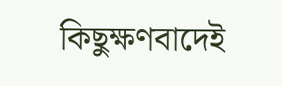কিছুক্ষণবাদেই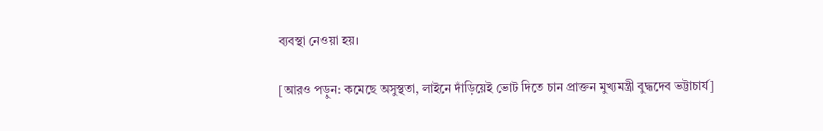ব্যবস্থা নেওয়া হয়।

[আরও পড়ুন: কমেছে অসুস্থতা, লাইনে দাঁড়িয়েই ভোট দিতে চান প্রাক্তন মুখ্যমন্ত্রী বুদ্ধদেব ভট্টাচার্য]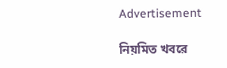Advertisement

নিয়মিত খবরে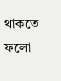থাকতে ফলো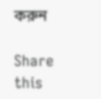করুন

Share this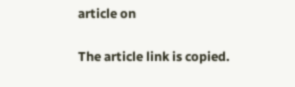article on

The article link is copied.